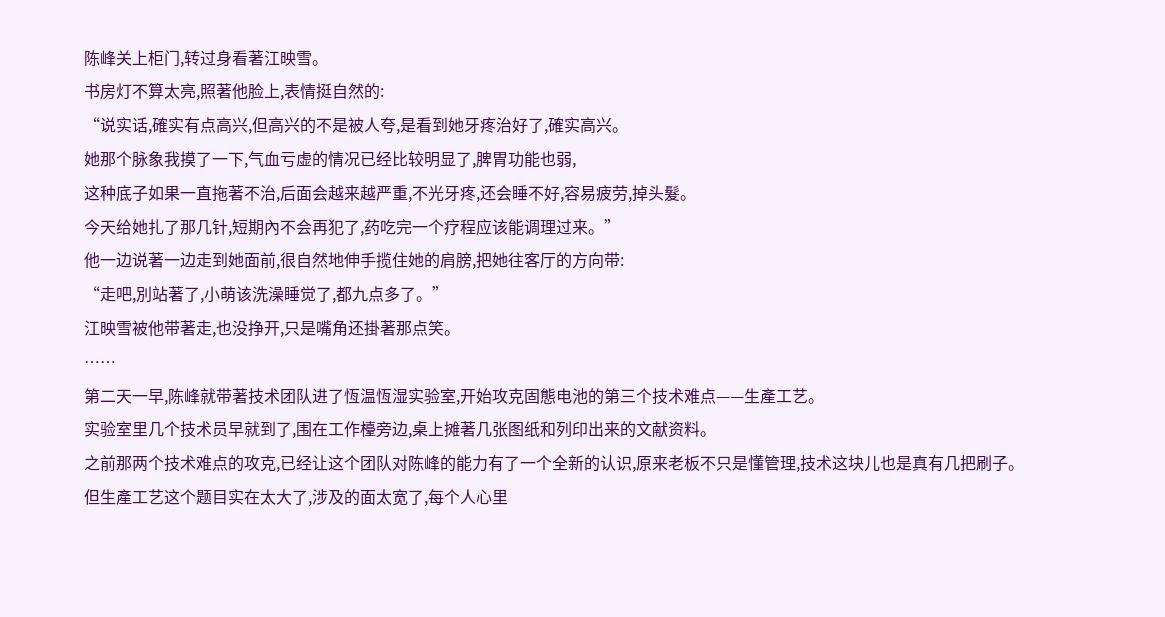陈峰关上柜门,转过身看著江映雪。
书房灯不算太亮,照著他脸上,表情挺自然的:
“说实话,確实有点高兴,但高兴的不是被人夸,是看到她牙疼治好了,確实高兴。
她那个脉象我摸了一下,气血亏虚的情况已经比较明显了,脾胃功能也弱,
这种底子如果一直拖著不治,后面会越来越严重,不光牙疼,还会睡不好,容易疲劳,掉头髮。
今天给她扎了那几针,短期內不会再犯了,药吃完一个疗程应该能调理过来。”
他一边说著一边走到她面前,很自然地伸手揽住她的肩膀,把她往客厅的方向带:
“走吧,別站著了,小萌该洗澡睡觉了,都九点多了。”
江映雪被他带著走,也没挣开,只是嘴角还掛著那点笑。
……
第二天一早,陈峰就带著技术团队进了恆温恆湿实验室,开始攻克固態电池的第三个技术难点——生產工艺。
实验室里几个技术员早就到了,围在工作檯旁边,桌上摊著几张图纸和列印出来的文献资料。
之前那两个技术难点的攻克,已经让这个团队对陈峰的能力有了一个全新的认识,原来老板不只是懂管理,技术这块儿也是真有几把刷子。
但生產工艺这个题目实在太大了,涉及的面太宽了,每个人心里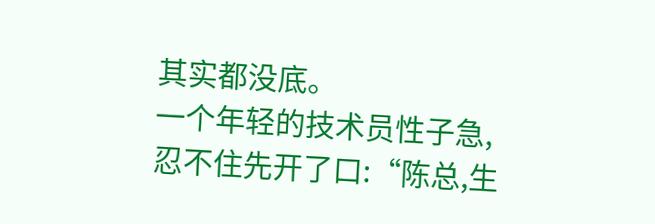其实都没底。
一个年轻的技术员性子急,忍不住先开了口:“陈总,生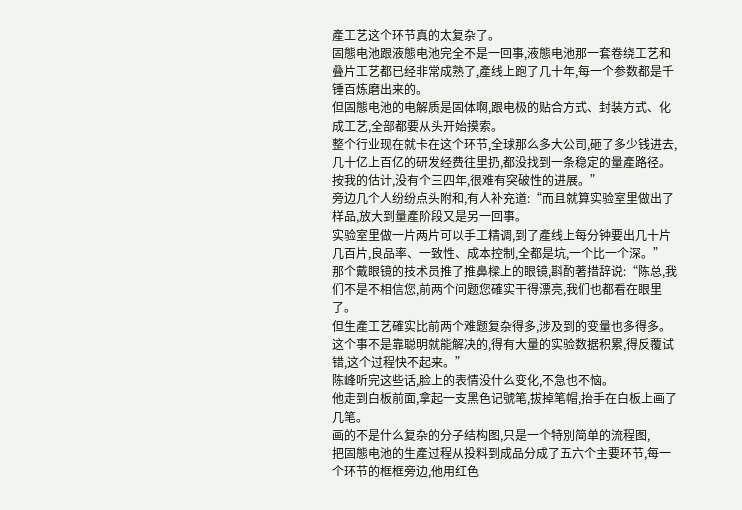產工艺这个环节真的太复杂了。
固態电池跟液態电池完全不是一回事,液態电池那一套卷绕工艺和叠片工艺都已经非常成熟了,產线上跑了几十年,每一个参数都是千锤百炼磨出来的。
但固態电池的电解质是固体啊,跟电极的贴合方式、封装方式、化成工艺,全部都要从头开始摸索。
整个行业现在就卡在这个环节,全球那么多大公司,砸了多少钱进去,几十亿上百亿的研发经费往里扔,都没找到一条稳定的量產路径。
按我的估计,没有个三四年,很难有突破性的进展。”
旁边几个人纷纷点头附和,有人补充道:“而且就算实验室里做出了样品,放大到量產阶段又是另一回事。
实验室里做一片两片可以手工精调,到了產线上每分钟要出几十片几百片,良品率、一致性、成本控制,全都是坑,一个比一个深。”
那个戴眼镜的技术员推了推鼻樑上的眼镜,斟酌著措辞说:“陈总,我们不是不相信您,前两个问题您確实干得漂亮,我们也都看在眼里了。
但生產工艺確实比前两个难题复杂得多,涉及到的变量也多得多。
这个事不是靠聪明就能解决的,得有大量的实验数据积累,得反覆试错,这个过程快不起来。”
陈峰听完这些话,脸上的表情没什么变化,不急也不恼。
他走到白板前面,拿起一支黑色记號笔,拔掉笔帽,抬手在白板上画了几笔。
画的不是什么复杂的分子结构图,只是一个特別简单的流程图,
把固態电池的生產过程从投料到成品分成了五六个主要环节,每一个环节的框框旁边,他用红色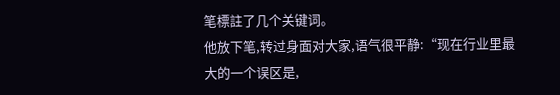笔標註了几个关键词。
他放下笔,转过身面对大家,语气很平静:“现在行业里最大的一个误区是,